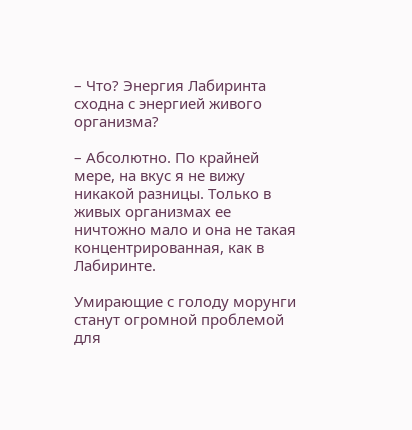– Что? Энергия Лабиринта сходна с энергией живого организма?

– Абсолютно. По крайней мере, на вкус я не вижу никакой разницы. Только в живых организмах ее ничтожно мало и она не такая концентрированная, как в Лабиринте.

Умирающие с голоду морунги станут огромной проблемой для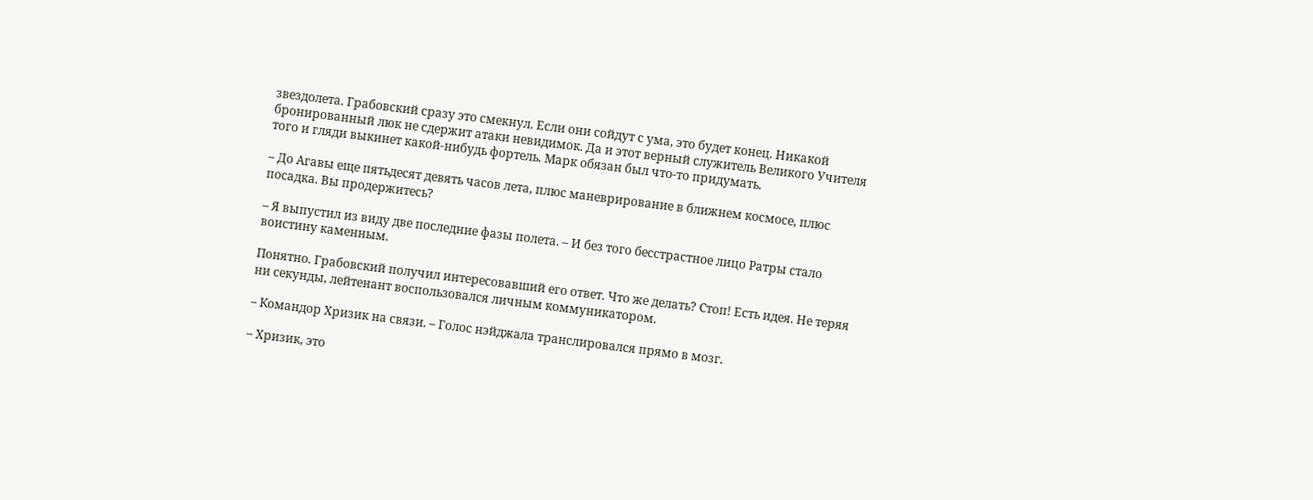звездолета. Грабовский сразу это смекнул. Если они сойдут с ума, это будет конец. Никакой бронированный люк не сдержит атаки невидимок. Да и этот верный служитель Великого Учителя того и гляди выкинет какой-нибудь фортель. Марк обязан был что-то придумать.

– До Агавы еще пятьдесят девять часов лета, плюс маневрирование в ближнем космосе, плюс посадка. Вы продержитесь?

– Я выпустил из виду две последние фазы полета. – И без того бесстрастное лицо Ратры стало воистину каменным.

Понятно. Грабовский получил интересовавший его ответ. Что же делать? Стоп! Есть идея. Не теряя ни секунды, лейтенант воспользовался личным коммуникатором.

– Командор Хризик на связи. – Голос нэйджала транслировался прямо в мозг.

– Хризик, это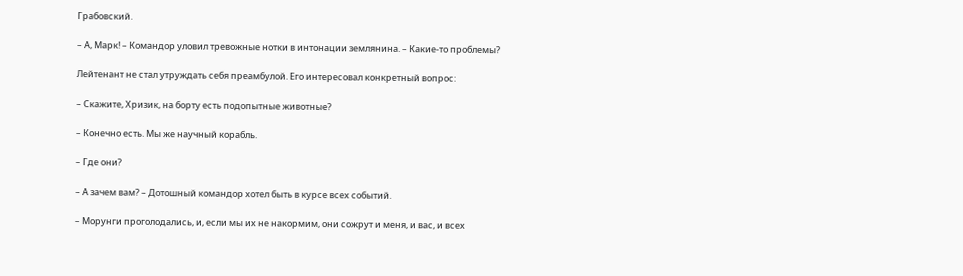Грабовский.

– А, Марк! – Командор уловил тревожные нотки в интонации землянина. – Какие-то проблемы?

Лейтенант не стал утруждать себя преамбулой. Его интересовал конкретный вопрос:

– Скажите, Хризик, на борту есть подопытные животные?

– Конечно есть. Мы же научный корабль.

– Где они?

– А зачем вам? – Дотошный командор хотел быть в курсе всех событий.

– Морунги проголодались, и, если мы их не накормим, они сожрут и меня, и вас, и всех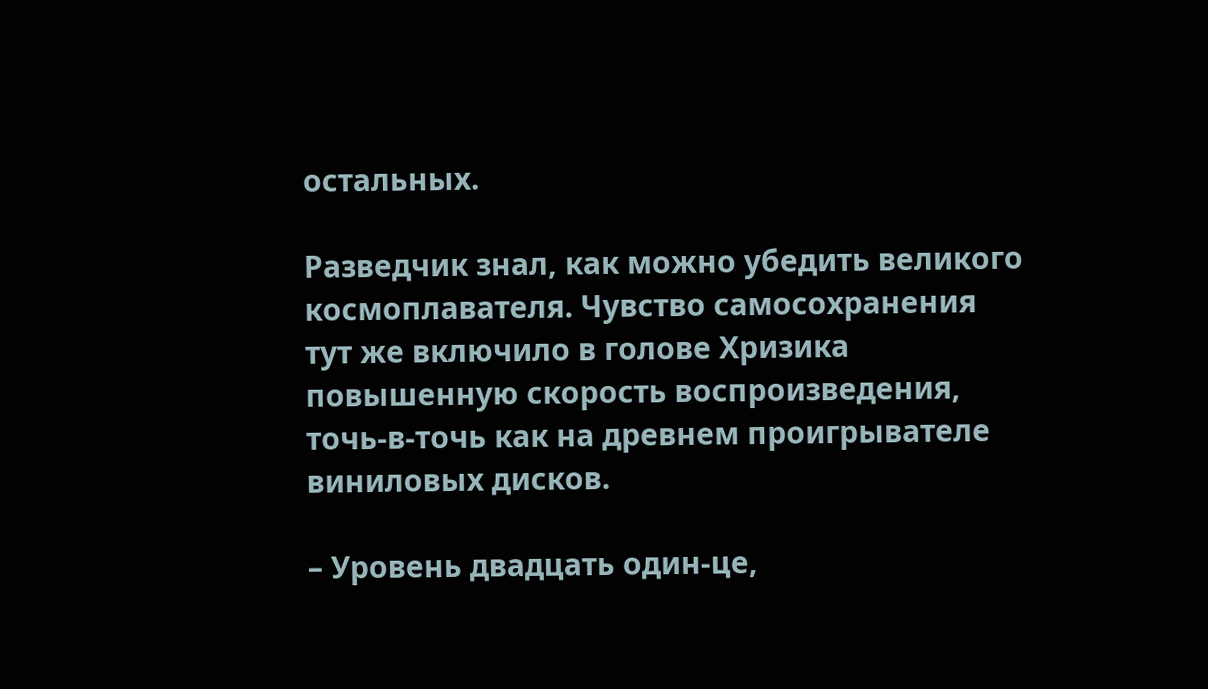остальных.

Разведчик знал, как можно убедить великого космоплавателя. Чувство самосохранения тут же включило в голове Хризика повышенную скорость воспроизведения, точь-в-точь как на древнем проигрывателе виниловых дисков.

– Уровень двадцать один-це,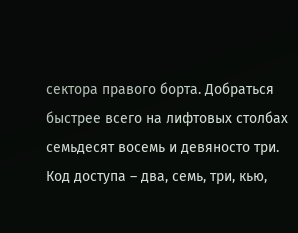сектора правого борта. Добраться быстрее всего на лифтовых столбах семьдесят восемь и девяносто три. Код доступа – два, семь, три, кью,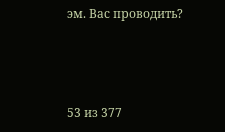эм. Вас проводить?



53 из 377